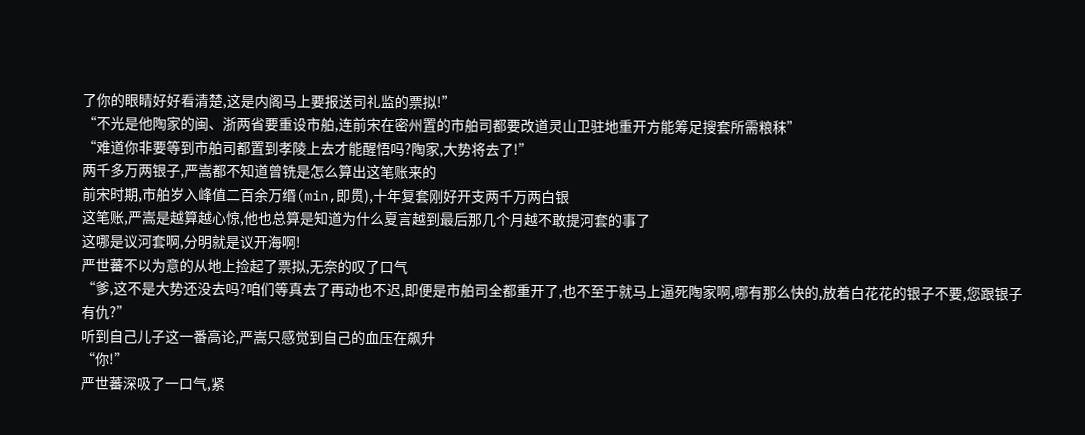了你的眼睛好好看清楚,这是内阁马上要报送司礼监的票拟!”
“不光是他陶家的闽、浙两省要重设市舶,连前宋在密州置的市舶司都要改道灵山卫驻地重开方能筹足搜套所需粮秣”
“难道你非要等到市舶司都置到孝陵上去才能醒悟吗?陶家,大势将去了!”
两千多万两银子,严嵩都不知道曾铣是怎么算出这笔账来的
前宋时期,市舶岁入峰值二百余万缗(min,即贯),十年复套刚好开支两千万两白银
这笔账,严嵩是越算越心惊,他也总算是知道为什么夏言越到最后那几个月越不敢提河套的事了
这哪是议河套啊,分明就是议开海啊!
严世蕃不以为意的从地上捡起了票拟,无奈的叹了口气
“爹,这不是大势还没去吗?咱们等真去了再动也不迟,即便是市舶司全都重开了,也不至于就马上逼死陶家啊,哪有那么快的,放着白花花的银子不要,您跟银子有仇?”
听到自己儿子这一番高论,严嵩只感觉到自己的血压在飙升
“你!”
严世蕃深吸了一口气,紧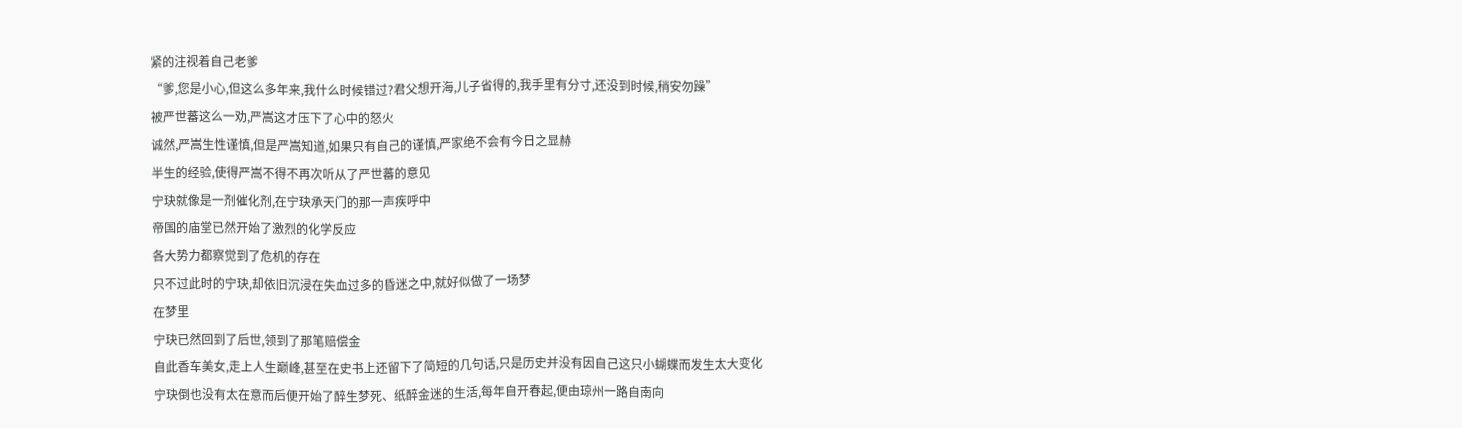紧的注视着自己老爹
“爹,您是小心,但这么多年来,我什么时候错过?君父想开海,儿子省得的,我手里有分寸,还没到时候,稍安勿躁”
被严世蕃这么一劝,严嵩这才压下了心中的怒火
诚然,严嵩生性谨慎,但是严嵩知道,如果只有自己的谨慎,严家绝不会有今日之显赫
半生的经验,使得严嵩不得不再次听从了严世蕃的意见
宁玦就像是一剂催化剂,在宁玦承天门的那一声疾呼中
帝国的庙堂已然开始了激烈的化学反应
各大势力都察觉到了危机的存在
只不过此时的宁玦,却依旧沉浸在失血过多的昏迷之中,就好似做了一场梦
在梦里
宁玦已然回到了后世,领到了那笔赔偿金
自此香车美女,走上人生巅峰,甚至在史书上还留下了简短的几句话,只是历史并没有因自己这只小蝴蝶而发生太大变化
宁玦倒也没有太在意而后便开始了醉生梦死、纸醉金迷的生活,每年自开春起,便由琼州一路自南向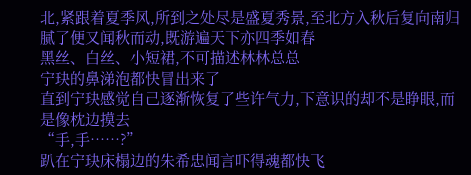北,紧跟着夏季风,所到之处尽是盛夏秀景,至北方入秋后复向南归
腻了便又闻秋而动,既游遍天下亦四季如春
黑丝、白丝、小短裙,不可描述林林总总
宁玦的鼻涕泡都快冒出来了
直到宁玦感觉自己逐渐恢复了些许气力,下意识的却不是睁眼,而是像枕边摸去
“手,手……?”
趴在宁玦床榻边的朱希忠闻言吓得魂都快飞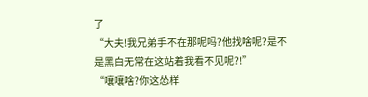了
“大夫!我兄弟手不在那呢吗?他找啥呢?是不是黑白无常在这站着我看不见呢?!”
“嚷嚷啥?你这怂样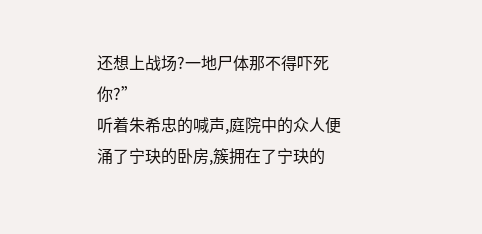还想上战场?一地尸体那不得吓死你?”
听着朱希忠的喊声,庭院中的众人便涌了宁玦的卧房,簇拥在了宁玦的